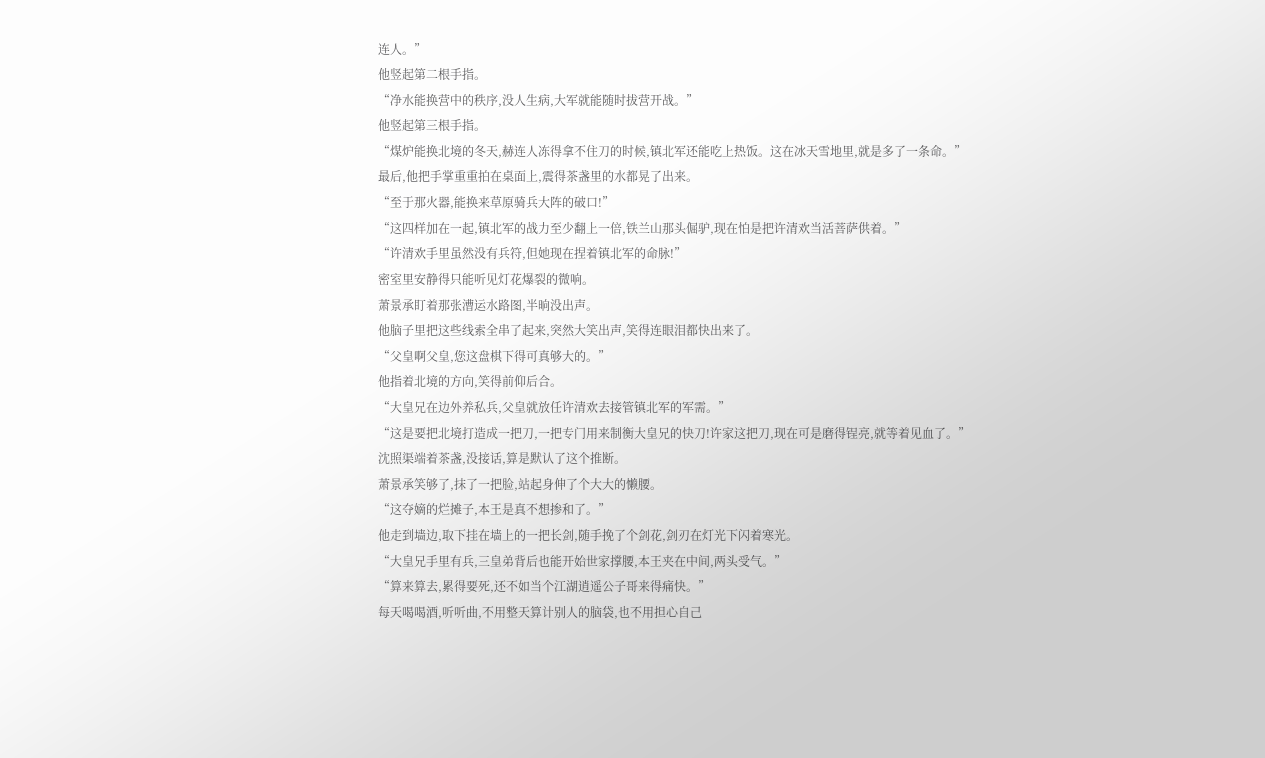连人。”
他竖起第二根手指。
“净水能换营中的秩序,没人生病,大军就能随时拔营开战。”
他竖起第三根手指。
“煤炉能换北境的冬天,赫连人冻得拿不住刀的时候,镇北军还能吃上热饭。这在冰天雪地里,就是多了一条命。”
最后,他把手掌重重拍在桌面上,震得茶盏里的水都晃了出来。
“至于那火器,能换来草原骑兵大阵的破口!”
“这四样加在一起,镇北军的战力至少翻上一倍,铁兰山那头倔驴,现在怕是把许清欢当活菩萨供着。”
“许清欢手里虽然没有兵符,但她现在捏着镇北军的命脉!”
密室里安静得只能听见灯花爆裂的微响。
萧景承盯着那张漕运水路图,半晌没出声。
他脑子里把这些线索全串了起来,突然大笑出声,笑得连眼泪都快出来了。
“父皇啊父皇,您这盘棋下得可真够大的。”
他指着北境的方向,笑得前仰后合。
“大皇兄在边外养私兵,父皇就放任许清欢去接管镇北军的军需。”
“这是要把北境打造成一把刀,一把专门用来制衡大皇兄的快刀!许家这把刀,现在可是磨得锃亮,就等着见血了。”
沈照渠端着茶盏,没接话,算是默认了这个推断。
萧景承笑够了,抹了一把脸,站起身伸了个大大的懒腰。
“这夺嫡的烂摊子,本王是真不想掺和了。”
他走到墙边,取下挂在墙上的一把长剑,随手挽了个剑花,剑刃在灯光下闪着寒光。
“大皇兄手里有兵,三皇弟背后也能开始世家撑腰,本王夹在中间,两头受气。”
“算来算去,累得要死,还不如当个江湖逍遥公子哥来得痛快。”
每天喝喝酒,听听曲,不用整天算计别人的脑袋,也不用担心自己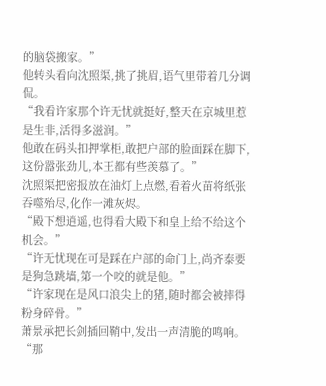的脑袋搬家。”
他转头看向沈照渠,挑了挑眉,语气里带着几分调侃。
“我看许家那个许无忧就挺好,整天在京城里惹是生非,活得多滋润。”
他敢在码头扣押掌柜,敢把户部的脸面踩在脚下,这份嚣张劲儿,本王都有些羡慕了。”
沈照渠把密报放在油灯上点燃,看着火苗将纸张吞噬殆尽,化作一滩灰烬。
“殿下想逍遥,也得看大殿下和皇上给不给这个机会。”
“许无忧现在可是踩在户部的命门上,尚齐泰要是狗急跳墙,第一个咬的就是他。”
“许家现在是风口浪尖上的猪,随时都会被摔得粉身碎骨。”
萧景承把长剑插回鞘中,发出一声清脆的鸣响。
“那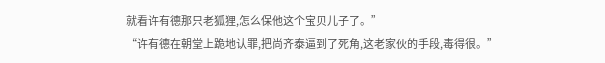就看许有德那只老狐狸,怎么保他这个宝贝儿子了。”
“许有德在朝堂上跪地认罪,把尚齐泰逼到了死角,这老家伙的手段,毒得很。”